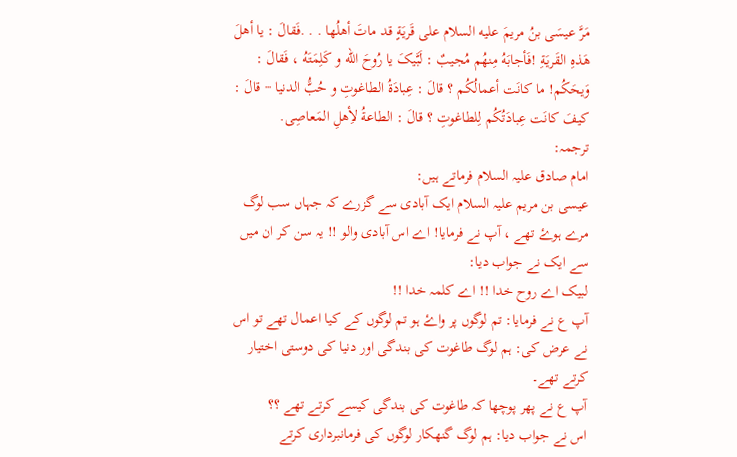مَرَّ عیسَى بنُ مریمَ علیه السلام على قَریَةٍ قد ماتَ أهلُها . . .فَقالَ : یا أهلَ هَذهِ القَریَةِ !فَأجابَهُ مِنهُم مُجیبٌ : لَبَّیکَ یا رُوحَ اللّه و کَلِمَتَهُ ، فَقالَ : وَیحَکُم! ما کانَت أعمالُکُم ؟ قالَ : عِبادَةُ الطاغوتِ و حُبَُّ الدنیا ··· قالَ : کیفَ کانَت عِبادَتُکُم لِلطاغوتِ ؟ قالَ : الطاعةُ لأِهلِ المَعاصِی.
ترجمہ:
امام صادق علیہ السلام فرماتے ہیں:
عیسی بن مریم علیہ السلام ایک آبادی سے گزرے کہ جہاں سب لوگ مرے ہوۓ تھے ، آپ نے فرمایا! اے اس آبادی والو !! یہ سن کر ان میں سے ایک نے جواب دیا:
لبیک اے روح خدا !! اے کلمہ خدا !!
آپ ع نے فرمایا: تم لوگوں پر واۓ ہو تم لوگوں کے کیا اعمال تھے تو اس نے عرض کی: ہم لوگ طاغوت کی بندگی اور دنیا کی دوستی اختیار کرتے تھے۔
آپ ع نے پھر پوچھا کہ طاغوت کی بندگی کیسے کرتے تھے ؟؟
اس نے جواب دیا: ہم لوگ گنھکار لوگوں کی فرمانبرداری کرتے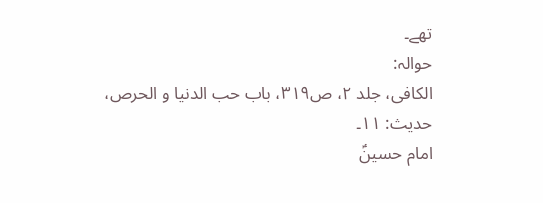تھے۔
حوالہ:
الکافی، جلد ٢، ص٣١٩، باب حب الدنیا و الحرص، حدیث: ١١۔
امام حسینؑ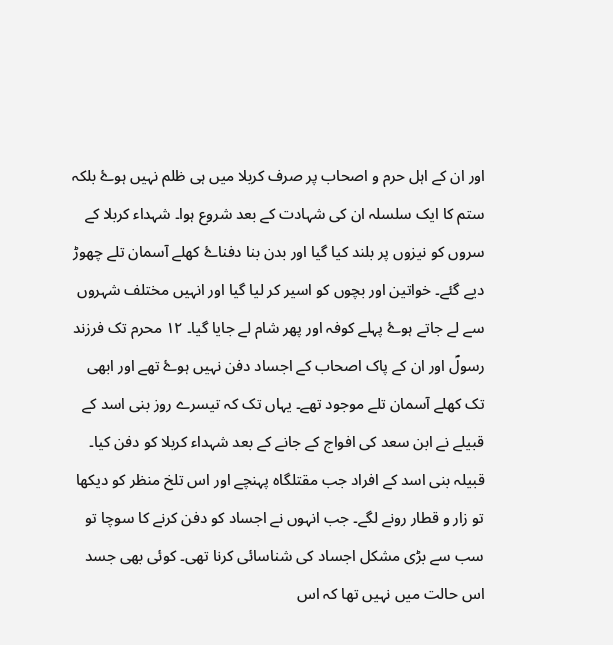اور ان کے اہل حرم و اصحاب پر صرف کربلا میں ہی ظلم نہیں ہوۓ بلکہ ستم کا ایک سلسلہ ان کی شہادت کے بعد شروع ہوا۔ شہداء کربلا کے سروں کو نیزوں پر بلند کیا گیا اور بدن بنا دفناۓ کھلے آسمان تلے چھوڑ دیے گئے۔ خواتین اور بچوں کو اسیر کر لیا گیا اور انہیں مختلف شہروں سے لے جاتے ہوۓ پہلے کوفہ اور پھر شام لے جایا گیا۔ ۱۲ محرم تک فرزند رسولؐ اور ان کے پاک اصحاب کے اجساد دفن نہیں ہوۓ تھے اور ابھی تک کھلے آسمان تلے موجود تھے۔ یہاں تک کہ تیسرے روز بنی اسد کے قبیلے نے ابن سعد کی افواج کے جانے کے بعد شہداء کربلا کو دفن کیا۔ قبیلہ بنی اسد کے افراد جب مقتلگاہ پہنچے اور اس تلخ منظر کو دیکھا تو زار و قطار رونے لگے۔ جب انہوں نے اجساد کو دفن کرنے کا سوچا تو سب سے بڑی مشکل اجساد کی شناسائی کرنا تھی۔ کوئی بھی جسد اس حالت میں نہیں تھا کہ اس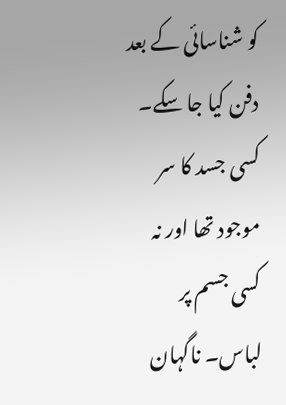کو شناسائی کے بعد دفن کیا جا سکے۔ کسی جسد کا سر موجود تھا اور نہ کسی جسم پر لباس۔ ناگہان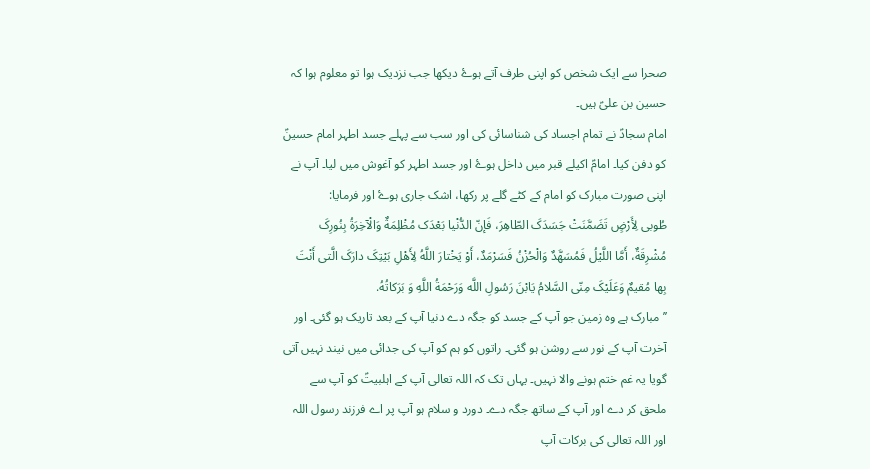صحرا سے ایک شخص کو اپنی طرف آتے ہوۓ دیکھا جب نزدیک ہوا تو معلوم ہوا کہ حسین بن علیؑ ہیں۔
امام سجادؑ نے تمام اجساد کی شناسائی کی اور سب سے پہلے جسد اطہر امام حسینؑ کو دفن کیا۔ امامؑ اکیلے قبر میں داخل ہوۓ اور جسد اطہر کو آغوش میں لیا۔ آپ نے اپنی صورت مبارک کو امام کے کٹے گلے پر رکھا، اشک جاری ہوۓ اور فرمایا:
طُوبى لِأَرْضٍ تَضَمَّنَتْ جَسَدَکَ الطّاهِرَ، فَإنّ الدُّنْیا بَعْدَک مُظْلِمَةٌ وَالْآخِرَةُ بِنُورِکَ مُشْرِقَةٌ، أَمَّا اللَّیْلُ فَمُسَهَّدٌ وَالْحُزْنُ فَسَرْمَدٌ، أَوْ یَخْتارَ اللَّهُ لِأَهْلِ بَیْتِکَ دارَکَ الَّتی أَنْتَ بِها مُقیمٌ وَعَلَیْکَ مِنّی السَّلامُ یَابْنَ رَسُولِ اللَّه وَرَحْمَةُ اللَّهِ وَ بَرَکاتُهُ.
’’مبارک ہے وہ زمین جو آپ کے جسد کو جگہ دے دنیا آپ کے بعد تاریک ہو گئی۔ اور آخرت آپ کے نور سے روشن ہو گئی۔ راتوں کو ہم کو آپ کی جدائی میں نیند نہیں آتی گویا یہ غم ختم ہونے والا نہیں۔ یہاں تک کہ اللہ تعالی آپ کے اہلبیتؑ کو آپ سے ملحق کر دے اور آپ کے ساتھ جگہ دے۔ دورد و سلام ہو آپ پر اے فرزند رسول اللہ اور اللہ تعالی کی برکات آپ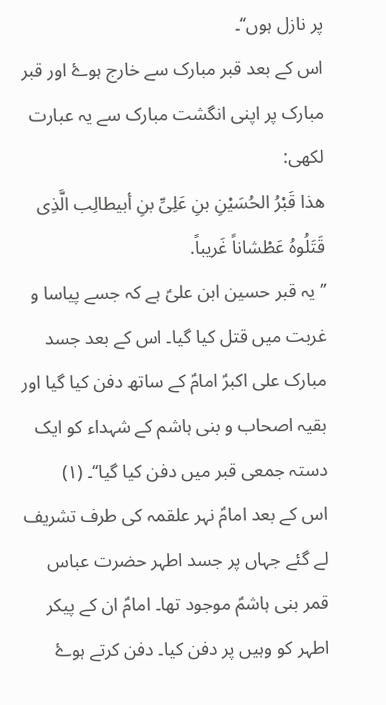پر نازل ہوں‘‘۔
اس کے بعد قبر مبارک سے خارج ہوۓ اور قبر مبارک پر اپنی انگشت مبارک سے یہ عبارت لکھی:
هذا قَبْرُ الحُسَیْنِ بنِ عَلِیِّ بنِ أبیطالِب الَّذِی قَتَلُوهُ عَطْشاناً غَریباً.
’’یہ قبر حسین ابن علیؑ ہے کہ جسے پیاسا و غربت میں قتل کیا گیا۔ اس کے بعد جسد مبارک علی اکبرؑ امامؑ کے ساتھ دفن کیا گیا اور بقیہ اصحاب و بنی ہاشم کے شہداء کو ایک دستہ جمعی قبر میں دفن کیا گیا‘‘۔ (۱)
اس کے بعد امامؑ نہر علقمہ کی طرف تشریف لے گئے جہاں پر جسد اطہر حضرت عباس قمر بنی ہاشمؑ موجود تھا۔ امامؑ ان کے پیکر اطہر کو وہیں پر دفن کیا۔ دفن کرتے ہوۓ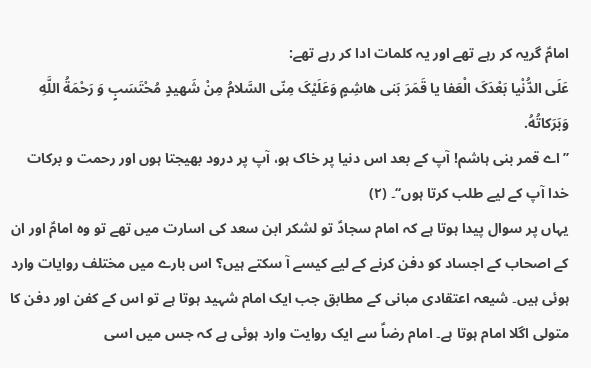امامؑ گریہ کر رہے تھے اور یہ کلمات ادا کر رہے تھے:
عَلَى الدُّنْیا بَعْدَکَ الْعَفا یا قَمَرَ بَنی هاشِمٍ وَعَلَیْکَ مِنّی السَّلامُ مِنْ شَهیدٍ مُحْتَسَبٍ وَ رَحْمَةُ اللَّهِ وَبَرَکاتُهُ.
’’اے قمر بنی ہاشم! آپ کے بعد اس دنیا پر خاک ہو، آپ پر درود بھیجتا ہوں اور رحمت و برکات خدا آپ کے لیے طلب کرتا ہوں‘‘۔ (۲)
یہاں پر سوال پیدا ہوتا ہے کہ امام سجادؑ تو لشکر ابن سعد کی اسارت میں تھے تو وہ امامؑ اور ان کے اصحاب کے اجساد کو دفن کرنے کے لیے کیسے آ سکتے ہیں؟ اس بارے میں مختلف روایات وارد ہوئی ہیں۔ شیعہ اعتقادی مبانی کے مطابق جب ایک امام شہید ہوتا ہے تو اس کے کفن اور دفن کا متولی اگلا امام ہوتا ہے۔ امام رضاؑ سے ایک روایت وارد ہوئی ہے کہ جس میں اسی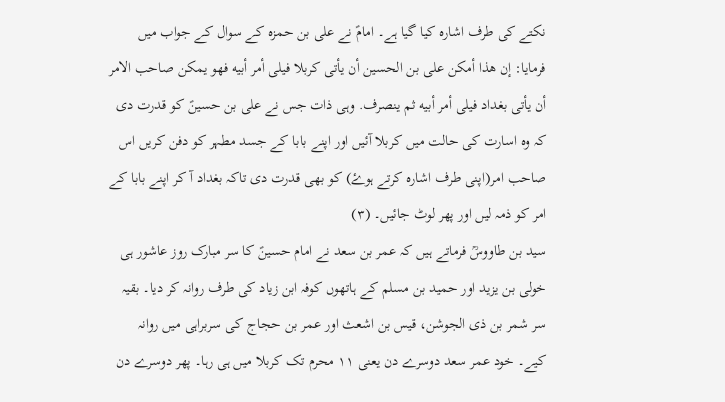نکتے کی طرف اشارہ کیا گیا ہے۔ امامؑ نے علی بن حمزہ کے سوال کے جواب میں فرمایا: إن هذا أمکن علی بن الحسین أن یأتی کربلا فیلی أمر أبیه فهو یمکن صاحب الامر أن یأتی بغداد فیلی أمر أبیه ثم ینصرف. وہی ذات جس نے علی بن حسینؑ کو قدرت دی کہ وہ اسارت کی حالت میں کربلا آئیں اور اپنے بابا کے جسد مطہر کو دفن کریں اس صاحب امر(اپنی طرف اشارہ کرتے ہوۓ) کو بھی قدرت دی تاکہ بغداد آ کر اپنے بابا کے امر کو ذمہ لیں اور پھر لوٹ جائیں۔ (۳)
سید بن طاووسؒ فرماتے ہیں کہ عمر بن سعد نے امام حسینؑ کا سر مبارک روز عاشور ہی خولی بن یزید اور حمید بن مسلم کے ہاتھوں کوفہ ابن زیاد کی طرف روانہ کر دیا۔ بقیہ سر شمر بن ذی الجوشن، قیس بن اشعث اور عمر بن حجاج کی سربراہی میں روانہ کیے۔ خود عمر سعد دوسرے دن یعنی ۱۱ محرم تک کربلا میں ہی رہا۔ پھر دوسرے دن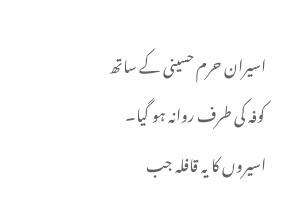اسیران حرم حسینی کے ساتھ کوفہ کی طرف روانہ ہو گیا۔ اسیروں کا یہ قافلہ جب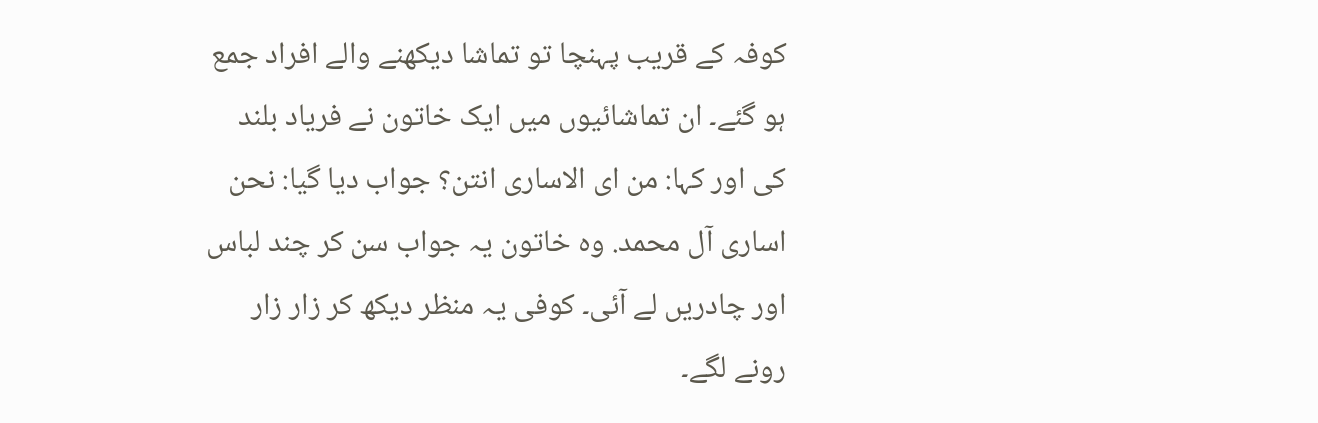کوفہ کے قریب پہنچا تو تماشا دیکھنے والے افراد جمع ہو گئے۔ ان تماشائیوں میں ایک خاتون نے فریاد بلند کی اور کہا: من ای الاساری انتن؟ جواب دیا گیا: نحن اساری آل محمد. وہ خاتون یہ جواب سن کر چند لباس اور چادریں لے آئی۔ کوفی یہ منظر دیکھ کر زار زار رونے لگے۔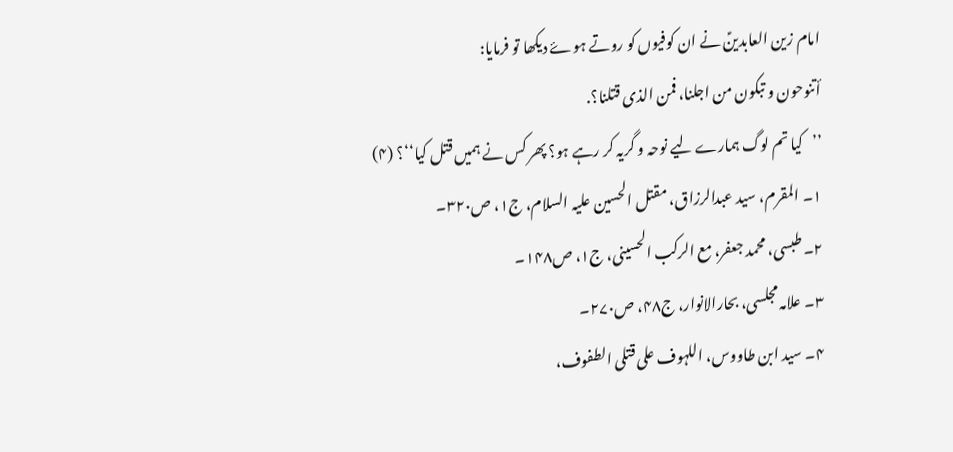امام زین العابدینؑ نے ان کوفیوں کو روتے ہوۓ دیکھا تو فرمایا:
أتنوحون و تبکون من اجلنا، فمن الذی قتلنا؟.
’’کیا تم لوگ ہمارے لیے نوحہ و گریہ کر رہے ہو؟ پھر کس نے ہمیں قتل کیا‘‘؟ (۴)
۱۔ المقرم، سید عبدالرزاق، مقتل الحسین علیہ السلام، ج۱، ص۳۲۰۔
۲۔ طبسی، محمد جعفر، مع الرکب الحسینی، ج۱، ص۱۴۸۔
۳۔ علامہ مجلسی، بحارالانوار، ج۴۸، ص۲۷۰۔
۴۔ سید ابن طاووس، اللہوف علی قتلی الطفوف،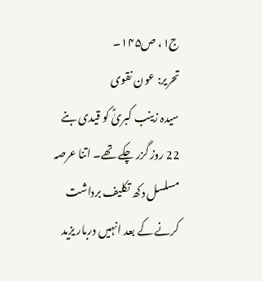ج۱، ص۱۴۵۔
تحریر: عون نقوی
سیدہ زینب کبرىٰؑ کو قیدى بنے 22 روز گزر چکے تھے۔ اتنا عرصہ مسلسل دکھ تکلیف برداشت کرنے کے بعد انہیں دربار یزید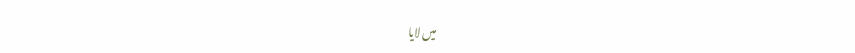میں لایا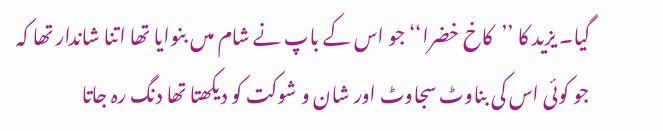گیا۔ یزید کا ’’کاخ خضرا‘‘ جو اس کے باپ نے شام مىں بنوایا تھا اتنا شاندار تھا کہ جو کوئى اس کى بناوٹ سجاوٹ اور شان و شوکت کو دیکھتا تھا دنگ رہ جاتا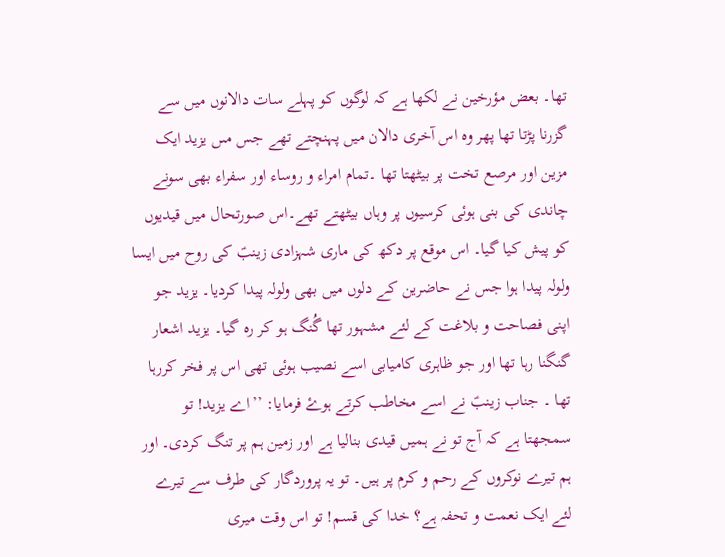تھا۔ بعض مؤرخین نے لکھا ہے کہ لوگوں کو پہلے سات دالانوں میں سے گزرنا پڑتا تھا پھر وہ اس آخرى دالان میں پہنچتے تھے جس مىں یزید ایک مزین اور مرصع تخت پر بیٹھتا تھا ۔تمام امراء و روساء اور سفراء بھى سونے چاندى کى بنى ہوئى کرسیوں پر وہاں بیٹھتے تھے۔اس صورتحال میں قیدیوں کو پیش کیا گیا۔ اس موقع پر دکھ کى مارى شہزادى زینبؑ کى روح میں ایسا ولولہ پیدا ہوا جس نے حاضرین کے دلوں میں بھى ولولہ پیدا کردیا۔ یزید جو اپنى فصاحت و بلاغت کے لئے مشہور تھا گُنگ ہو کر رہ گیا۔ یزید اشعار گنگنا رہا تھا اور جو ظاہرى کامیابى اسے نصیب ہوئى تھى اس پر فخر کررہا تھا ۔ جناب زینبؑ نے اسے مخاطب کرتے ہوۓ فرمایا: ’’اے یزید! تو سمجھتا ہے کہ آج تو نے ہمیں قیدى بنالیا ہے اور زمین ہم پر تنگ کردى۔ اور ہم تیرے نوکروں کے رحم و کرم پر ہیں۔ تو یہ پروردگار کى طرف سے تیرے لئے ایک نعمت و تحفہ ہے؟ خدا کى قسم! تو اس وقت میرى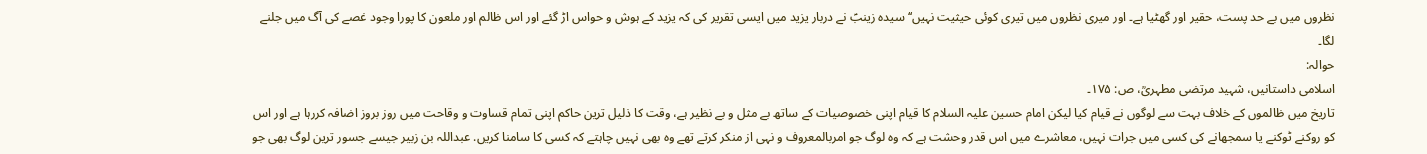نظروں میں بے حد پست، حقیر اور گھٹیا ہے۔ اور میرى نظروں میں تیرى کوئى حیثیت نہیں‘‘ سیدہ زینبؑ نے دربار یزید میں ایسى تقریر کى کہ یزید کے ہوش و حواس اڑ گئے اور اس ظالم اور ملعون کا پورا وجود غصے کى آگ میں جلنے لگا۔
حوالہ:
اسلامى داستانیں، شہید مرتضى مطہرىؒ، ص: ۱۷۵۔
تاریخ میں ظالموں کے خلاف بہت سے لوگوں نے قیام کیا لیکن امام حسین علیہ السلام کا قیام اپنی خصوصیات کے ساتھ بے مثل و بے نظیر ہے، وقت کا ذلیل ترین حاکم اپنی تمام قساوت و وقاحت میں روز بروز اضافہ کررہا ہے اور اس کو روکنے ٹوکنے یا سمجھانے کی کسی میں جرات نہیں، معاشرے میں اس قدر وحشت ہے کہ وہ لوگ جو امربالمعروف و نہی از منکر کرتے تھے وہ بھی نہیں چاہتے کہ کسی کا سامنا کریں. عبداللہ بن زبیر جیسے جسور ترین لوگ بھی جو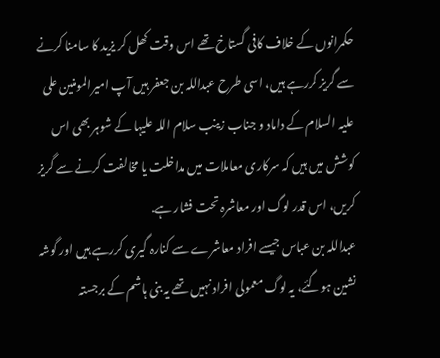حکمرانوں کے خلاف کافی گستاخ تھے اس وقت کھل کر یزید کا سامنا کرنے سے گریز کررہے ہیں، اسی طرح عبداللہ بن جعفر ہیں آپ امیرالمومنین علی علیہ السلام کے داماد و جناب زینب سلام اللہ علیہا کے شوہر بھی اس کوشش میں ہیں کہ سرکاری معاملات میں مداخلت یا مخالفت کرنے سے گریز کریں، اس قدر لوگ اور معاشرہ تحت فشار ہے.
عبداللہ بن عباس جیسے افراد معاشرے سے کنارہ گیری کررہے ہیں اور گوشہ نشین ہوگئے، یہ لوگ معمولی افراد نہیں تھے یہ بنی ہاشم کے برجستہ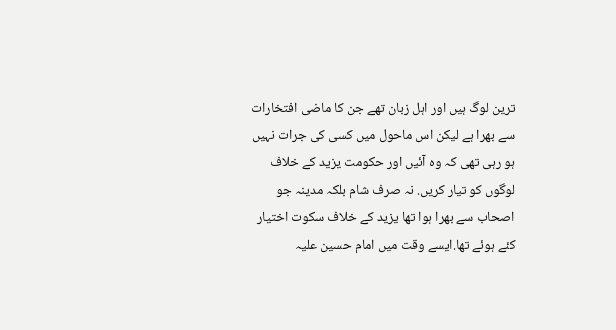ترین لوگ ہیں اور اہل زبان تھے جن کا ماضی افتخارات سے بھرا ہے لیکن اس ماحول میں کسی کی جرات نہیں ہو رہی تھی کہ وہ آئیں اور حکومت یزید کے خلاف لوگوں کو تیار کریں. نہ صرف شام بلکہ مدینہ جو اصحاب سے بھرا ہوا تھا یزید کے خلاف سکوت اختیار کئے ہوئے تھا.ایسے وقت میں امام حسین علیہ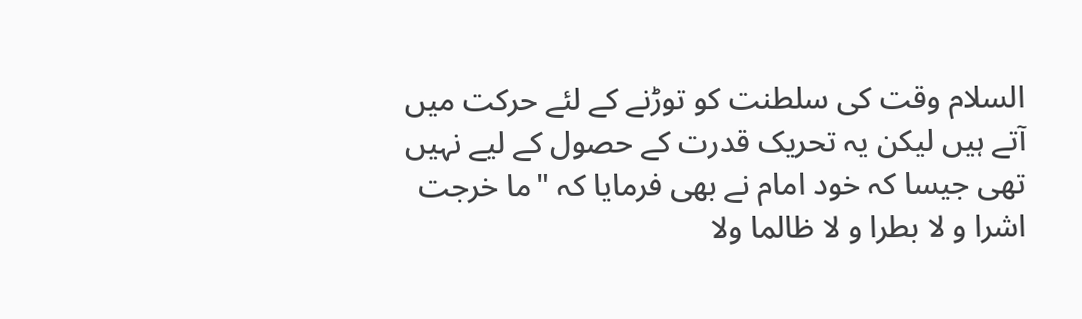السلام وقت کی سلطنت کو توڑنے کے لئے حرکت میں آتے ہیں لیکن یہ تحریک قدرت کے حصول کے لیے نہیں تھی جیسا کہ خود امام نے بھی فرمایا کہ "ما خرجت اشرا و لا بطرا و لا ظالما ولا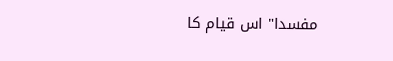مفسدا" اس قیام کا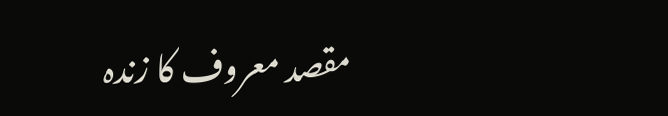مقصد معروف کا زندہ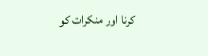کرنا اور منکرات کو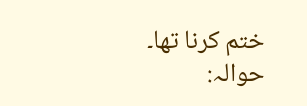ختم کرنا تھا۔
حوالہ: